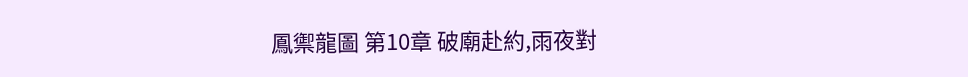鳳禦龍圖 第10章 破廟赴約,雨夜對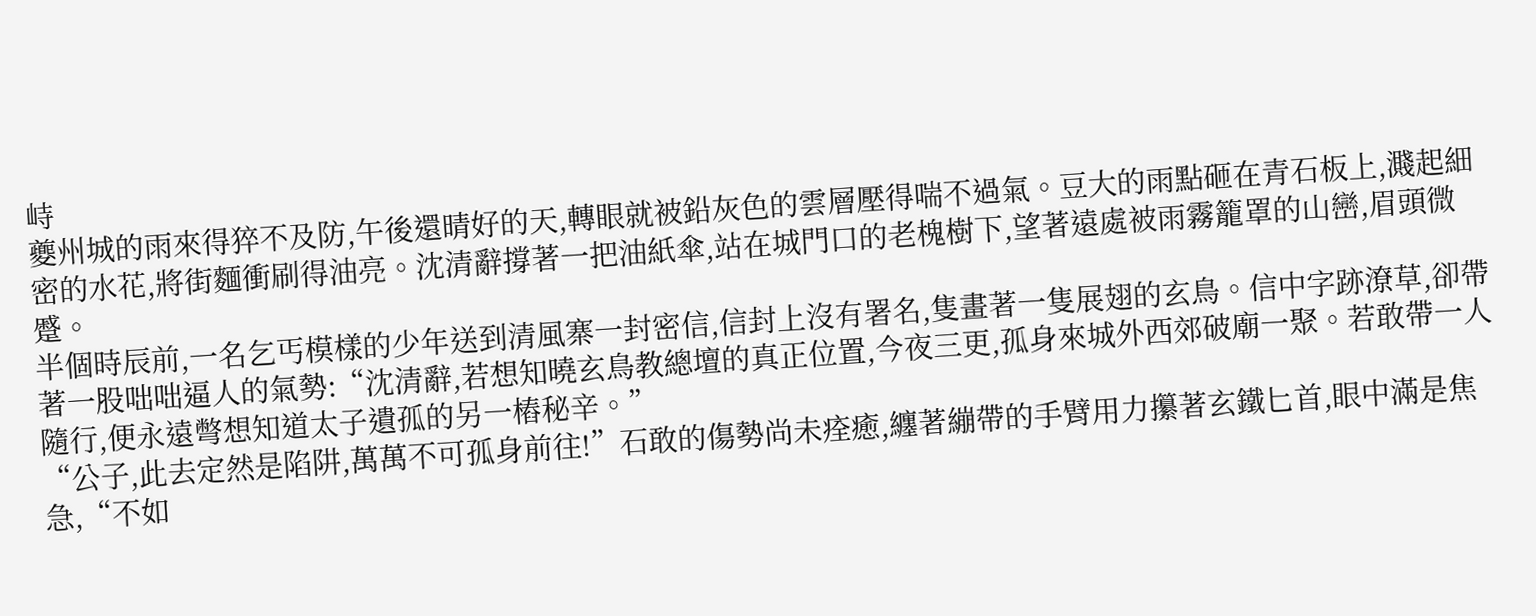峙
夔州城的雨來得猝不及防,午後還晴好的天,轉眼就被鉛灰色的雲層壓得喘不過氣。豆大的雨點砸在青石板上,濺起細密的水花,將街麵衝刷得油亮。沈清辭撐著一把油紙傘,站在城門口的老槐樹下,望著遠處被雨霧籠罩的山巒,眉頭微蹙。
半個時辰前,一名乞丐模樣的少年送到清風寨一封密信,信封上沒有署名,隻畫著一隻展翅的玄鳥。信中字跡潦草,卻帶著一股咄咄逼人的氣勢:“沈清辭,若想知曉玄鳥教總壇的真正位置,今夜三更,孤身來城外西郊破廟一聚。若敢帶一人隨行,便永遠彆想知道太子遺孤的另一樁秘辛。”
“公子,此去定然是陷阱,萬萬不可孤身前往!”石敢的傷勢尚未痊癒,纏著繃帶的手臂用力攥著玄鐵匕首,眼中滿是焦急,“不如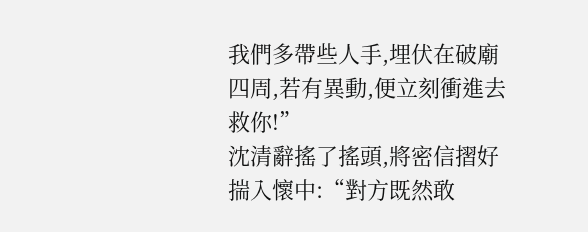我們多帶些人手,埋伏在破廟四周,若有異動,便立刻衝進去救你!”
沈清辭搖了搖頭,將密信摺好揣入懷中:“對方既然敢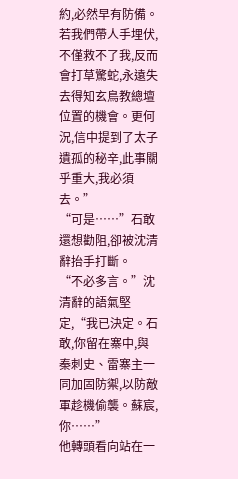約,必然早有防備。若我們帶人手埋伏,不僅救不了我,反而會打草驚蛇,永遠失去得知玄鳥教總壇位置的機會。更何況,信中提到了太子遺孤的秘辛,此事關乎重大,我必須去。”
“可是……”石敢還想勸阻,卻被沈清辭抬手打斷。
“不必多言。”沈清辭的語氣堅定,“我已決定。石敢,你留在寨中,與秦刺史、雷寨主一同加固防禦,以防敵軍趁機偷襲。蘇宸,你……”
他轉頭看向站在一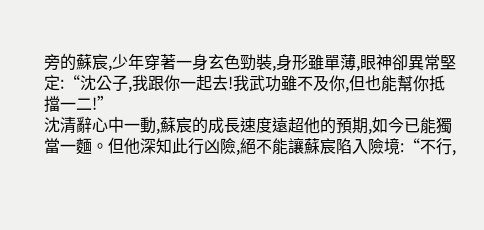旁的蘇宸,少年穿著一身玄色勁裝,身形雖單薄,眼神卻異常堅定:“沈公子,我跟你一起去!我武功雖不及你,但也能幫你抵擋一二!”
沈清辭心中一動,蘇宸的成長速度遠超他的預期,如今已能獨當一麵。但他深知此行凶險,絕不能讓蘇宸陷入險境:“不行,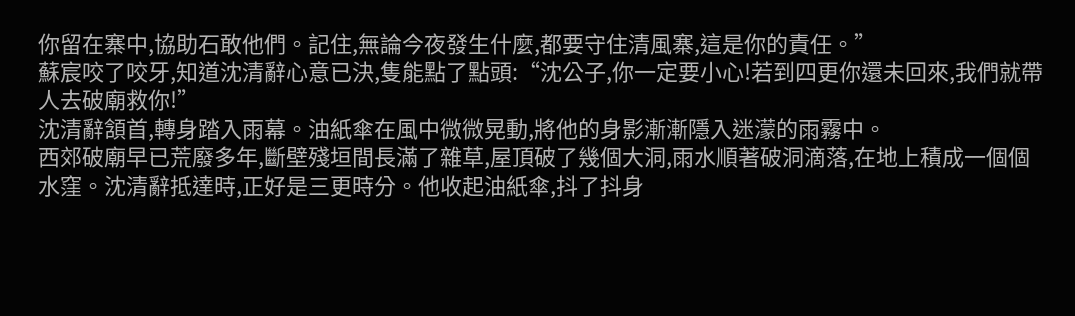你留在寨中,協助石敢他們。記住,無論今夜發生什麼,都要守住清風寨,這是你的責任。”
蘇宸咬了咬牙,知道沈清辭心意已決,隻能點了點頭:“沈公子,你一定要小心!若到四更你還未回來,我們就帶人去破廟救你!”
沈清辭頷首,轉身踏入雨幕。油紙傘在風中微微晃動,將他的身影漸漸隱入迷濛的雨霧中。
西郊破廟早已荒廢多年,斷壁殘垣間長滿了雜草,屋頂破了幾個大洞,雨水順著破洞滴落,在地上積成一個個水窪。沈清辭抵達時,正好是三更時分。他收起油紙傘,抖了抖身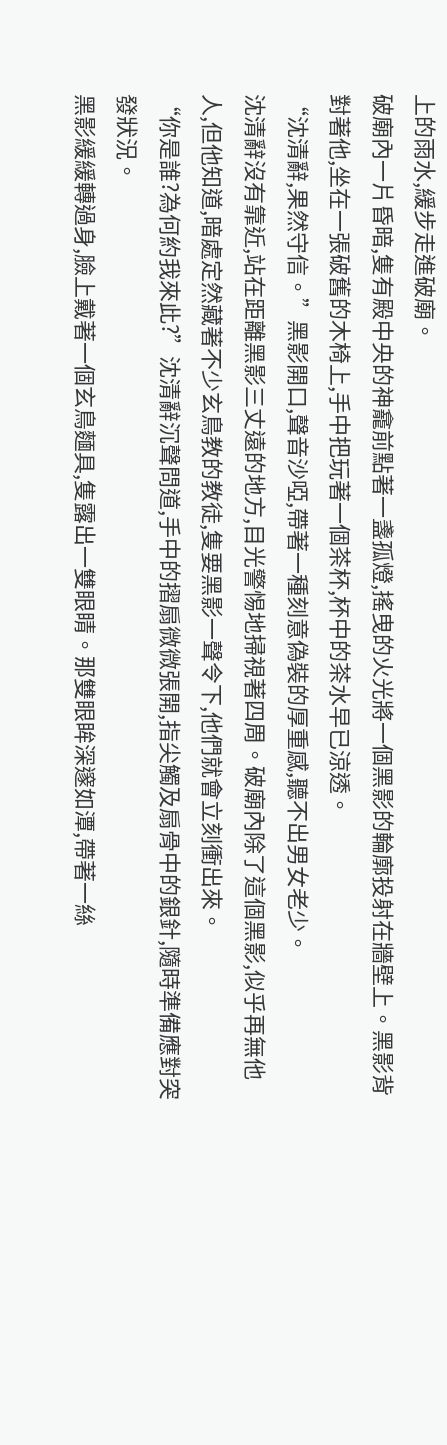上的雨水,緩步走進破廟。
破廟內一片昏暗,隻有殿中央的神龕前點著一盞孤燈,搖曳的火光將一個黑影的輪廓投射在牆壁上。黑影背對著他,坐在一張破舊的木椅上,手中把玩著一個茶杯,杯中的茶水早已涼透。
“沈清辭,果然守信。”黑影開口,聲音沙啞,帶著一種刻意偽裝的厚重感,聽不出男女老少。
沈清辭沒有靠近,站在距離黑影三丈遠的地方,目光警惕地掃視著四周。破廟內除了這個黑影,似乎再無他人,但他知道,暗處定然藏著不少玄鳥教的教徒,隻要黑影一聲令下,他們就會立刻衝出來。
“你是誰?為何約我來此?”沈清辭沉聲問道,手中的摺扇微微張開,指尖觸及扇骨中的銀針,隨時準備應對突發狀況。
黑影緩緩轉過身,臉上戴著一個玄鳥麵具,隻露出一雙眼睛。那雙眼眸深邃如潭,帶著一絲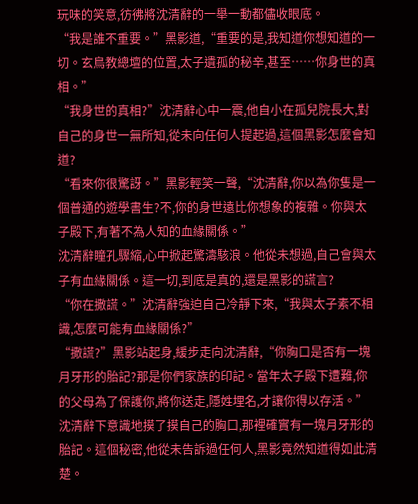玩味的笑意,彷彿將沈清辭的一舉一動都儘收眼底。
“我是誰不重要。”黑影道,“重要的是,我知道你想知道的一切。玄鳥教總壇的位置,太子遺孤的秘辛,甚至……你身世的真相。”
“我身世的真相?”沈清辭心中一震,他自小在孤兒院長大,對自己的身世一無所知,從未向任何人提起過,這個黑影怎麼會知道?
“看來你很驚訝。”黑影輕笑一聲,“沈清辭,你以為你隻是一個普通的遊學書生?不,你的身世遠比你想象的複雜。你與太子殿下,有著不為人知的血緣關係。”
沈清辭瞳孔驟縮,心中掀起驚濤駭浪。他從未想過,自己會與太子有血緣關係。這一切,到底是真的,還是黑影的謊言?
“你在撒謊。”沈清辭強迫自己冷靜下來,“我與太子素不相識,怎麼可能有血緣關係?”
“撒謊?”黑影站起身,緩步走向沈清辭,“你胸口是否有一塊月牙形的胎記?那是你們家族的印記。當年太子殿下遭難,你的父母為了保護你,將你送走,隱姓埋名,才讓你得以存活。”
沈清辭下意識地摸了摸自己的胸口,那裡確實有一塊月牙形的胎記。這個秘密,他從未告訴過任何人,黑影竟然知道得如此清楚。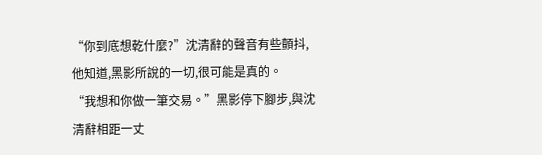“你到底想乾什麼?”沈清辭的聲音有些顫抖,他知道,黑影所說的一切,很可能是真的。
“我想和你做一筆交易。”黑影停下腳步,與沈清辭相距一丈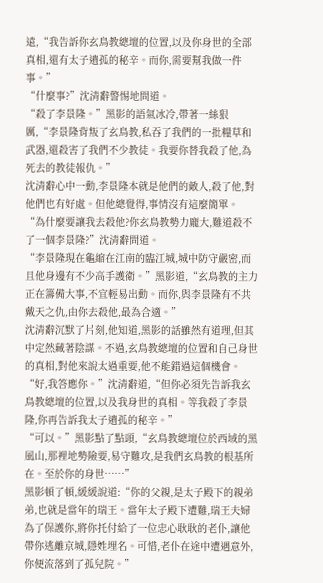遠,“我告訴你玄鳥教總壇的位置,以及你身世的全部真相,還有太子遺孤的秘辛。而你,需要幫我做一件事。”
“什麼事?”沈清辭警惕地問道。
“殺了李景隆。”黑影的語氣冰冷,帶著一絲狠厲,“李景隆背叛了玄鳥教,私吞了我們的一批糧草和武器,還殺害了我們不少教徒。我要你替我殺了他,為死去的教徒報仇。”
沈清辭心中一動,李景隆本就是他們的敵人,殺了他,對他們也有好處。但他總覺得,事情沒有這麼簡單。
“為什麼要讓我去殺他?你玄鳥教勢力龐大,難道殺不了一個李景隆?”沈清辭問道。
“李景隆現在龜縮在江南的臨江城,城中防守嚴密,而且他身邊有不少高手護衛。”黑影道,“玄鳥教的主力正在籌備大事,不宜輕易出動。而你,與李景隆有不共戴天之仇,由你去殺他,最為合適。”
沈清辭沉默了片刻,他知道,黑影的話雖然有道理,但其中定然藏著陰謀。不過,玄鳥教總壇的位置和自己身世的真相,對他來說太過重要,他不能錯過這個機會。
“好,我答應你。”沈清辭道,“但你必須先告訴我玄鳥教總壇的位置,以及我身世的真相。等我殺了李景隆,你再告訴我太子遺孤的秘辛。”
“可以。”黑影點了點頭,“玄鳥教總壇位於西域的黑風山,那裡地勢險要,易守難攻,是我們玄鳥教的根基所在。至於你的身世……”
黑影頓了頓,緩緩說道:“你的父親,是太子殿下的親弟弟,也就是當年的瑞王。當年太子殿下遭難,瑞王夫婦為了保護你,將你托付給了一位忠心耿耿的老仆,讓他帶你逃離京城,隱姓埋名。可惜,老仆在途中遭遇意外,你便流落到了孤兒院。”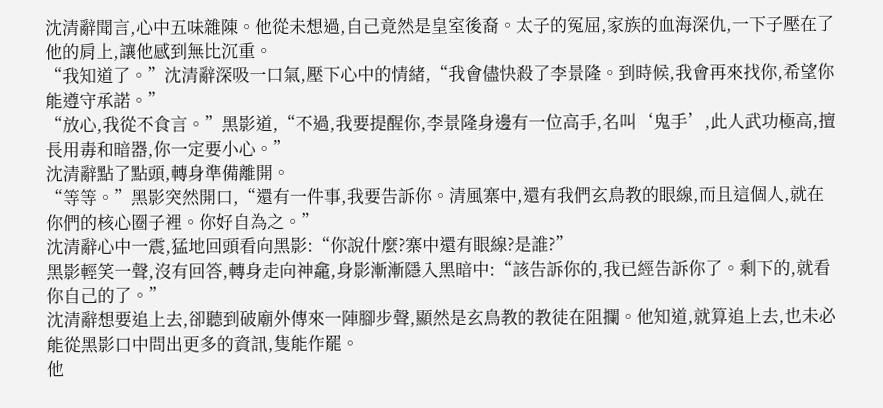沈清辭聞言,心中五味雜陳。他從未想過,自己竟然是皇室後裔。太子的冤屈,家族的血海深仇,一下子壓在了他的肩上,讓他感到無比沉重。
“我知道了。”沈清辭深吸一口氣,壓下心中的情緒,“我會儘快殺了李景隆。到時候,我會再來找你,希望你能遵守承諾。”
“放心,我從不食言。”黑影道,“不過,我要提醒你,李景隆身邊有一位高手,名叫‘鬼手’,此人武功極高,擅長用毒和暗器,你一定要小心。”
沈清辭點了點頭,轉身準備離開。
“等等。”黑影突然開口,“還有一件事,我要告訴你。清風寨中,還有我們玄鳥教的眼線,而且這個人,就在你們的核心圈子裡。你好自為之。”
沈清辭心中一震,猛地回頭看向黑影:“你說什麼?寨中還有眼線?是誰?”
黑影輕笑一聲,沒有回答,轉身走向神龕,身影漸漸隱入黑暗中:“該告訴你的,我已經告訴你了。剩下的,就看你自己的了。”
沈清辭想要追上去,卻聽到破廟外傳來一陣腳步聲,顯然是玄鳥教的教徒在阻攔。他知道,就算追上去,也未必能從黑影口中問出更多的資訊,隻能作罷。
他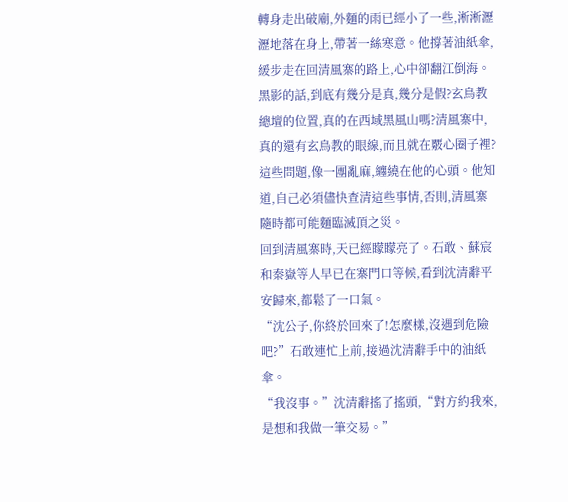轉身走出破廟,外麵的雨已經小了一些,淅淅瀝瀝地落在身上,帶著一絲寒意。他撐著油紙傘,緩步走在回清風寨的路上,心中卻翻江倒海。
黑影的話,到底有幾分是真,幾分是假?玄鳥教總壇的位置,真的在西域黑風山嗎?清風寨中,真的還有玄鳥教的眼線,而且就在覈心圈子裡?
這些問題,像一團亂麻,纏繞在他的心頭。他知道,自己必須儘快查清這些事情,否則,清風寨隨時都可能麵臨滅頂之災。
回到清風寨時,天已經矇矇亮了。石敢、蘇宸和秦嶽等人早已在寨門口等候,看到沈清辭平安歸來,都鬆了一口氣。
“沈公子,你終於回來了!怎麼樣,沒遇到危險吧?”石敢連忙上前,接過沈清辭手中的油紙傘。
“我沒事。”沈清辭搖了搖頭,“對方約我來,是想和我做一筆交易。”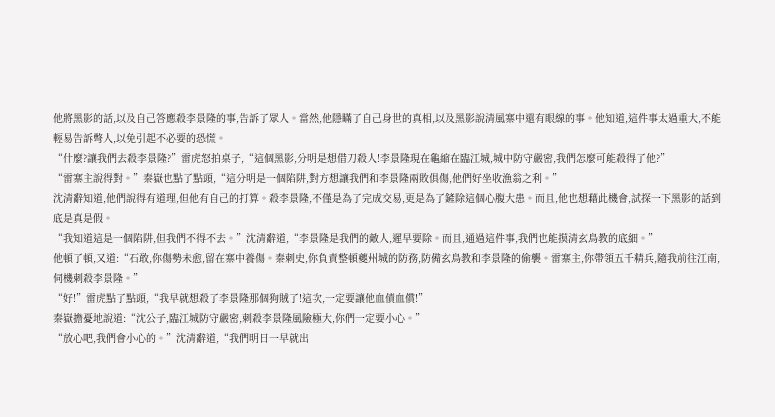他將黑影的話,以及自己答應殺李景隆的事,告訴了眾人。當然,他隱瞞了自己身世的真相,以及黑影說清風寨中還有眼線的事。他知道,這件事太過重大,不能輕易告訴彆人,以免引起不必要的恐慌。
“什麼?讓我們去殺李景隆?”雷虎怒拍桌子,“這個黑影,分明是想借刀殺人!李景隆現在龜縮在臨江城,城中防守嚴密,我們怎麼可能殺得了他?”
“雷寨主說得對。”秦嶽也點了點頭,“這分明是一個陷阱,對方想讓我們和李景隆兩敗俱傷,他們好坐收漁翁之利。”
沈清辭知道,他們說得有道理,但他有自己的打算。殺李景隆,不僅是為了完成交易,更是為了鏟除這個心腹大患。而且,他也想藉此機會,試探一下黑影的話到底是真是假。
“我知道這是一個陷阱,但我們不得不去。”沈清辭道,“李景隆是我們的敵人,遲早要除。而且,通過這件事,我們也能摸清玄鳥教的底細。”
他頓了頓,又道:“石敢,你傷勢未愈,留在寨中養傷。秦刺史,你負責整頓夔州城的防務,防備玄鳥教和李景隆的偷襲。雷寨主,你帶領五千精兵,隨我前往江南,伺機刺殺李景隆。”
“好!”雷虎點了點頭,“我早就想殺了李景隆那個狗賊了!這次,一定要讓他血債血償!”
秦嶽擔憂地說道:“沈公子,臨江城防守嚴密,刺殺李景隆風險極大,你們一定要小心。”
“放心吧,我們會小心的。”沈清辭道,“我們明日一早就出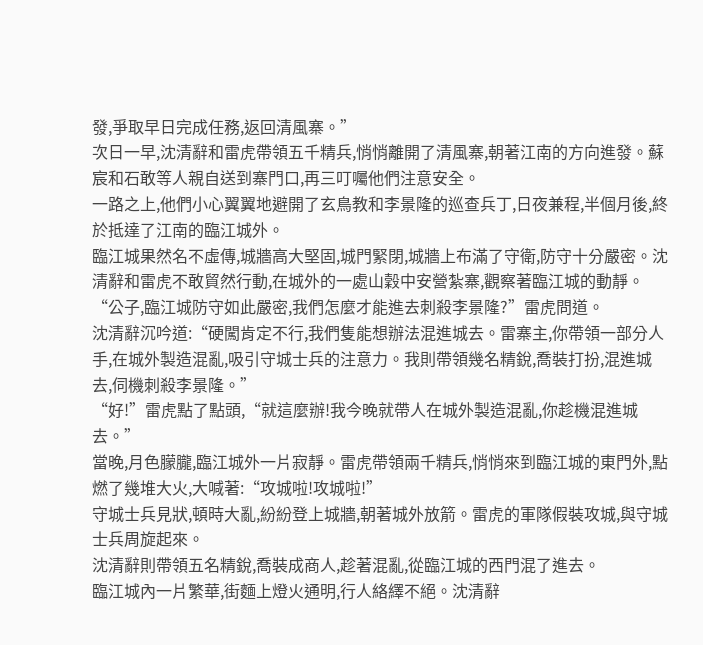發,爭取早日完成任務,返回清風寨。”
次日一早,沈清辭和雷虎帶領五千精兵,悄悄離開了清風寨,朝著江南的方向進發。蘇宸和石敢等人親自送到寨門口,再三叮囑他們注意安全。
一路之上,他們小心翼翼地避開了玄鳥教和李景隆的巡查兵丁,日夜兼程,半個月後,終於抵達了江南的臨江城外。
臨江城果然名不虛傳,城牆高大堅固,城門緊閉,城牆上布滿了守衛,防守十分嚴密。沈清辭和雷虎不敢貿然行動,在城外的一處山穀中安營紮寨,觀察著臨江城的動靜。
“公子,臨江城防守如此嚴密,我們怎麼才能進去刺殺李景隆?”雷虎問道。
沈清辭沉吟道:“硬闖肯定不行,我們隻能想辦法混進城去。雷寨主,你帶領一部分人手,在城外製造混亂,吸引守城士兵的注意力。我則帶領幾名精銳,喬裝打扮,混進城去,伺機刺殺李景隆。”
“好!”雷虎點了點頭,“就這麼辦!我今晚就帶人在城外製造混亂,你趁機混進城去。”
當晚,月色朦朧,臨江城外一片寂靜。雷虎帶領兩千精兵,悄悄來到臨江城的東門外,點燃了幾堆大火,大喊著:“攻城啦!攻城啦!”
守城士兵見狀,頓時大亂,紛紛登上城牆,朝著城外放箭。雷虎的軍隊假裝攻城,與守城士兵周旋起來。
沈清辭則帶領五名精銳,喬裝成商人,趁著混亂,從臨江城的西門混了進去。
臨江城內一片繁華,街麵上燈火通明,行人絡繹不絕。沈清辭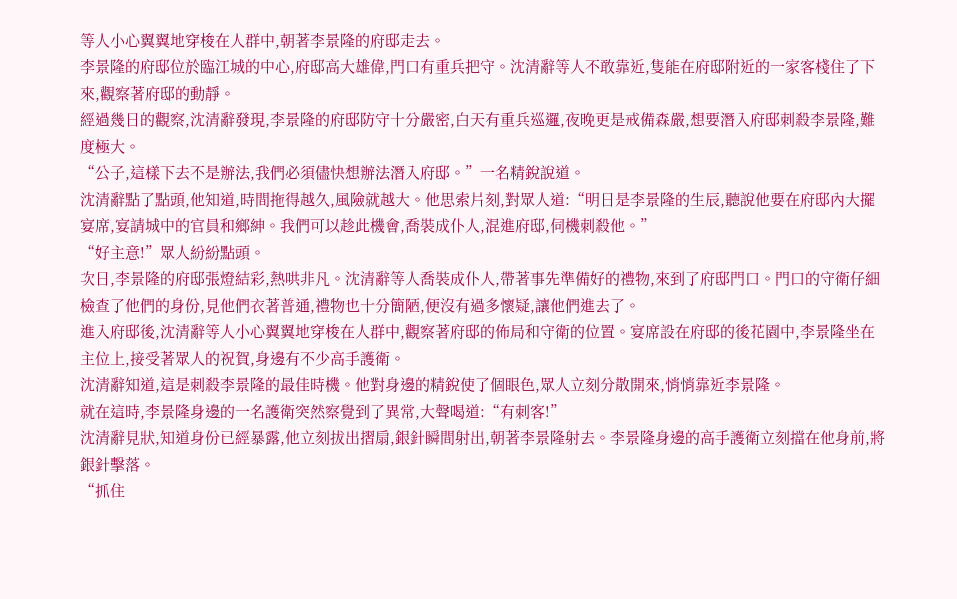等人小心翼翼地穿梭在人群中,朝著李景隆的府邸走去。
李景隆的府邸位於臨江城的中心,府邸高大雄偉,門口有重兵把守。沈清辭等人不敢靠近,隻能在府邸附近的一家客棧住了下來,觀察著府邸的動靜。
經過幾日的觀察,沈清辭發現,李景隆的府邸防守十分嚴密,白天有重兵巡邏,夜晚更是戒備森嚴,想要潛入府邸刺殺李景隆,難度極大。
“公子,這樣下去不是辦法,我們必須儘快想辦法潛入府邸。”一名精銳說道。
沈清辭點了點頭,他知道,時間拖得越久,風險就越大。他思索片刻,對眾人道:“明日是李景隆的生辰,聽說他要在府邸內大擺宴席,宴請城中的官員和鄉紳。我們可以趁此機會,喬裝成仆人,混進府邸,伺機刺殺他。”
“好主意!”眾人紛紛點頭。
次日,李景隆的府邸張燈結彩,熱哄非凡。沈清辭等人喬裝成仆人,帶著事先準備好的禮物,來到了府邸門口。門口的守衛仔細檢查了他們的身份,見他們衣著普通,禮物也十分簡陋,便沒有過多懷疑,讓他們進去了。
進入府邸後,沈清辭等人小心翼翼地穿梭在人群中,觀察著府邸的佈局和守衛的位置。宴席設在府邸的後花園中,李景隆坐在主位上,接受著眾人的祝賀,身邊有不少高手護衛。
沈清辭知道,這是刺殺李景隆的最佳時機。他對身邊的精銳使了個眼色,眾人立刻分散開來,悄悄靠近李景隆。
就在這時,李景隆身邊的一名護衛突然察覺到了異常,大聲喝道:“有刺客!”
沈清辭見狀,知道身份已經暴露,他立刻拔出摺扇,銀針瞬間射出,朝著李景隆射去。李景隆身邊的高手護衛立刻擋在他身前,將銀針擊落。
“抓住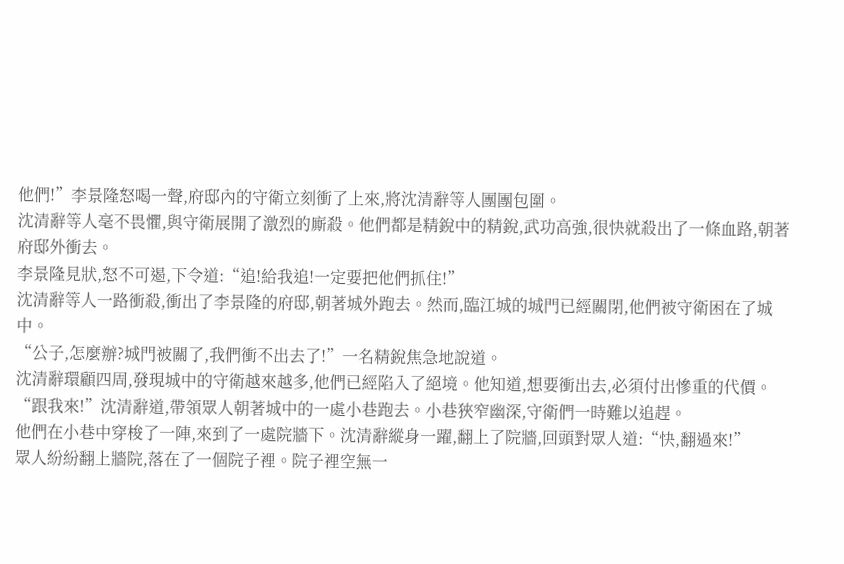他們!”李景隆怒喝一聲,府邸內的守衛立刻衝了上來,將沈清辭等人團團包圍。
沈清辭等人毫不畏懼,與守衛展開了激烈的廝殺。他們都是精銳中的精銳,武功高強,很快就殺出了一條血路,朝著府邸外衝去。
李景隆見狀,怒不可遏,下令道:“追!給我追!一定要把他們抓住!”
沈清辭等人一路衝殺,衝出了李景隆的府邸,朝著城外跑去。然而,臨江城的城門已經關閉,他們被守衛困在了城中。
“公子,怎麼辦?城門被關了,我們衝不出去了!”一名精銳焦急地說道。
沈清辭環顧四周,發現城中的守衛越來越多,他們已經陷入了絕境。他知道,想要衝出去,必須付出慘重的代價。
“跟我來!”沈清辭道,帶領眾人朝著城中的一處小巷跑去。小巷狹窄幽深,守衛們一時難以追趕。
他們在小巷中穿梭了一陣,來到了一處院牆下。沈清辭縱身一躍,翻上了院牆,回頭對眾人道:“快,翻過來!”
眾人紛紛翻上牆院,落在了一個院子裡。院子裡空無一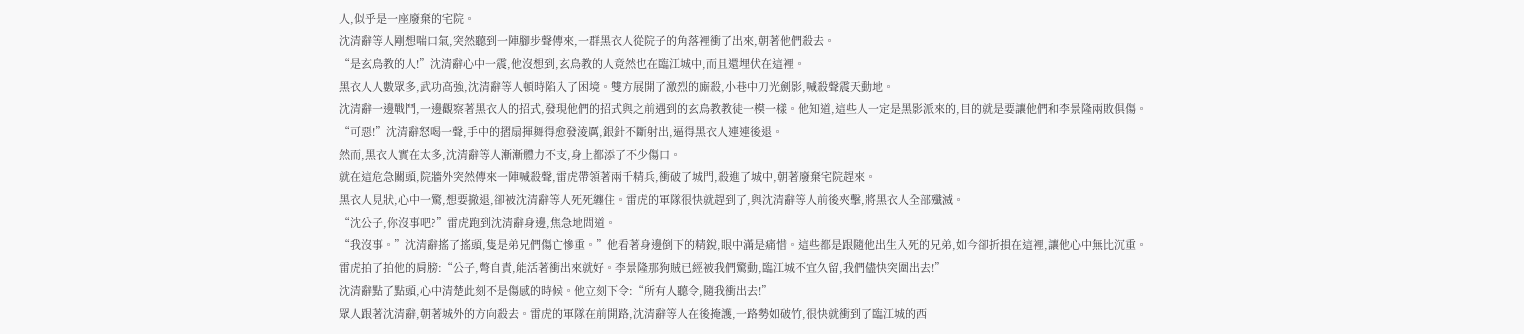人,似乎是一座廢棄的宅院。
沈清辭等人剛想喘口氣,突然聽到一陣腳步聲傳來,一群黑衣人從院子的角落裡衝了出來,朝著他們殺去。
“是玄鳥教的人!”沈清辭心中一震,他沒想到,玄鳥教的人竟然也在臨江城中,而且還埋伏在這裡。
黑衣人人數眾多,武功高強,沈清辭等人頓時陷入了困境。雙方展開了激烈的廝殺,小巷中刀光劍影,喊殺聲震天動地。
沈清辭一邊戰鬥,一邊觀察著黑衣人的招式,發現他們的招式與之前遇到的玄鳥教教徒一模一樣。他知道,這些人一定是黑影派來的,目的就是要讓他們和李景隆兩敗俱傷。
“可惡!”沈清辭怒喝一聲,手中的摺扇揮舞得愈發淩厲,銀針不斷射出,逼得黑衣人連連後退。
然而,黑衣人實在太多,沈清辭等人漸漸體力不支,身上都添了不少傷口。
就在這危急關頭,院牆外突然傳來一陣喊殺聲,雷虎帶領著兩千精兵,衝破了城門,殺進了城中,朝著廢棄宅院趕來。
黑衣人見狀,心中一驚,想要撤退,卻被沈清辭等人死死纏住。雷虎的軍隊很快就趕到了,與沈清辭等人前後夾擊,將黑衣人全部殲滅。
“沈公子,你沒事吧?”雷虎跑到沈清辭身邊,焦急地問道。
“我沒事。”沈清辭搖了搖頭,隻是弟兄們傷亡慘重。”他看著身邊倒下的精銳,眼中滿是痛惜。這些都是跟隨他出生入死的兄弟,如今卻折損在這裡,讓他心中無比沉重。
雷虎拍了拍他的肩膀:“公子,彆自責,能活著衝出來就好。李景隆那狗賊已經被我們驚動,臨江城不宜久留,我們儘快突圍出去!”
沈清辭點了點頭,心中清楚此刻不是傷感的時候。他立刻下令:“所有人聽令,隨我衝出去!”
眾人跟著沈清辭,朝著城外的方向殺去。雷虎的軍隊在前開路,沈清辭等人在後掩護,一路勢如破竹,很快就衝到了臨江城的西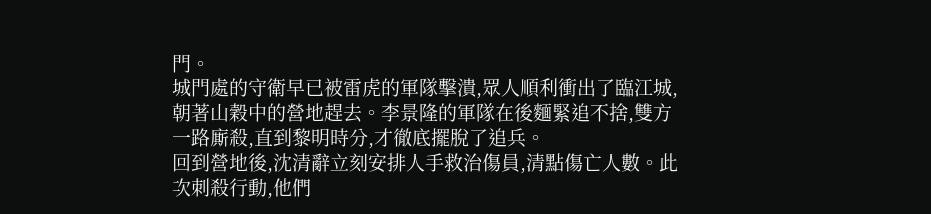門。
城門處的守衛早已被雷虎的軍隊擊潰,眾人順利衝出了臨江城,朝著山穀中的營地趕去。李景隆的軍隊在後麵緊追不捨,雙方一路廝殺,直到黎明時分,才徹底擺脫了追兵。
回到營地後,沈清辭立刻安排人手救治傷員,清點傷亡人數。此次刺殺行動,他們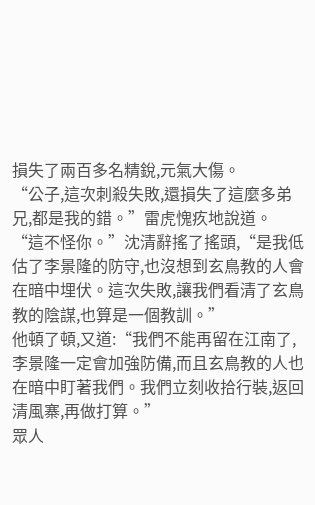損失了兩百多名精銳,元氣大傷。
“公子,這次刺殺失敗,還損失了這麼多弟兄,都是我的錯。”雷虎愧疚地說道。
“這不怪你。”沈清辭搖了搖頭,“是我低估了李景隆的防守,也沒想到玄鳥教的人會在暗中埋伏。這次失敗,讓我們看清了玄鳥教的陰謀,也算是一個教訓。”
他頓了頓,又道:“我們不能再留在江南了,李景隆一定會加強防備,而且玄鳥教的人也在暗中盯著我們。我們立刻收拾行裝,返回清風寨,再做打算。”
眾人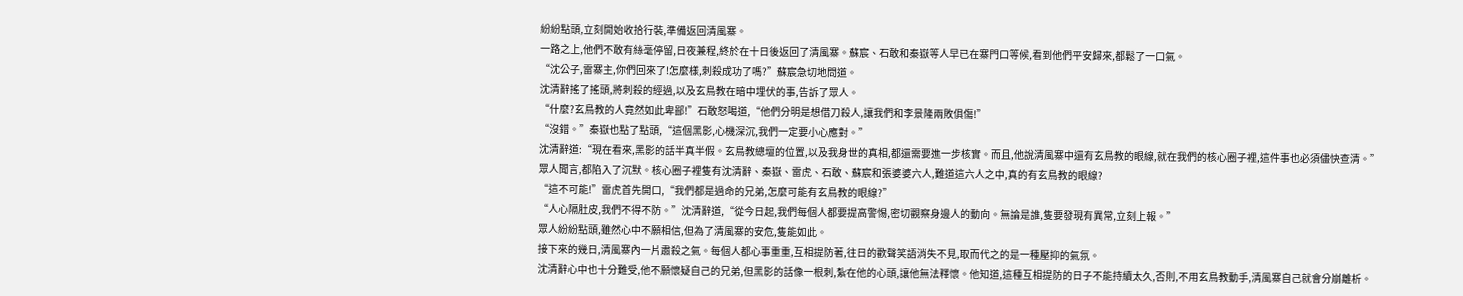紛紛點頭,立刻開始收拾行裝,準備返回清風寨。
一路之上,他們不敢有絲毫停留,日夜兼程,終於在十日後返回了清風寨。蘇宸、石敢和秦嶽等人早已在寨門口等候,看到他們平安歸來,都鬆了一口氣。
“沈公子,雷寨主,你們回來了!怎麼樣,刺殺成功了嗎?”蘇宸急切地問道。
沈清辭搖了搖頭,將刺殺的經過,以及玄鳥教在暗中埋伏的事,告訴了眾人。
“什麼?玄鳥教的人竟然如此卑鄙!”石敢怒喝道,“他們分明是想借刀殺人,讓我們和李景隆兩敗俱傷!”
“沒錯。”秦嶽也點了點頭,“這個黑影,心機深沉,我們一定要小心應對。”
沈清辭道:“現在看來,黑影的話半真半假。玄鳥教總壇的位置,以及我身世的真相,都還需要進一步核實。而且,他說清風寨中還有玄鳥教的眼線,就在我們的核心圈子裡,這件事也必須儘快查清。”
眾人聞言,都陷入了沉默。核心圈子裡隻有沈清辭、秦嶽、雷虎、石敢、蘇宸和張婆婆六人,難道這六人之中,真的有玄鳥教的眼線?
“這不可能!”雷虎首先開口,“我們都是過命的兄弟,怎麼可能有玄鳥教的眼線?”
“人心隔肚皮,我們不得不防。”沈清辭道,“從今日起,我們每個人都要提高警惕,密切觀察身邊人的動向。無論是誰,隻要發現有異常,立刻上報。”
眾人紛紛點頭,雖然心中不願相信,但為了清風寨的安危,隻能如此。
接下來的幾日,清風寨內一片肅殺之氣。每個人都心事重重,互相提防著,往日的歡聲笑語消失不見,取而代之的是一種壓抑的氣氛。
沈清辭心中也十分難受,他不願懷疑自己的兄弟,但黑影的話像一根刺,紮在他的心頭,讓他無法釋懷。他知道,這種互相提防的日子不能持續太久,否則,不用玄鳥教動手,清風寨自己就會分崩離析。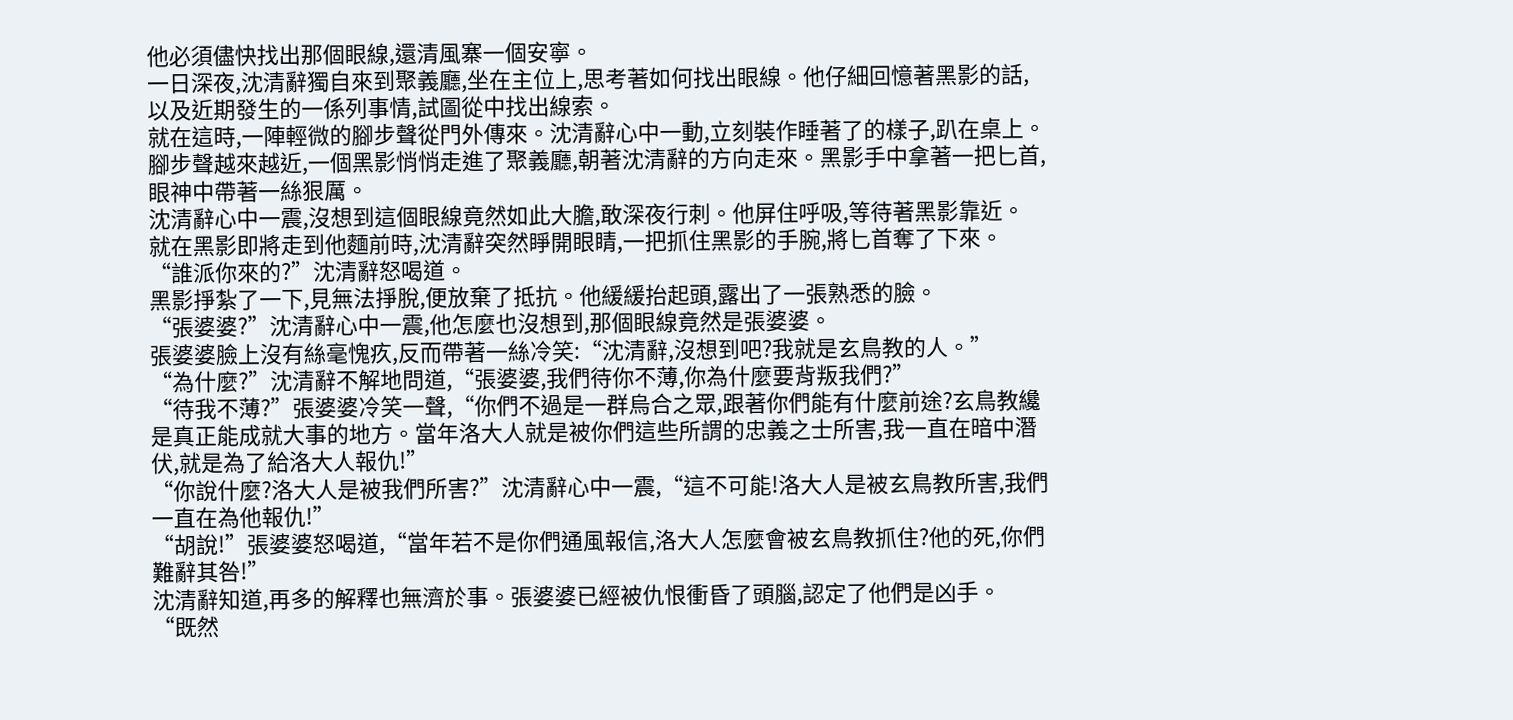他必須儘快找出那個眼線,還清風寨一個安寧。
一日深夜,沈清辭獨自來到聚義廳,坐在主位上,思考著如何找出眼線。他仔細回憶著黑影的話,以及近期發生的一係列事情,試圖從中找出線索。
就在這時,一陣輕微的腳步聲從門外傳來。沈清辭心中一動,立刻裝作睡著了的樣子,趴在桌上。
腳步聲越來越近,一個黑影悄悄走進了聚義廳,朝著沈清辭的方向走來。黑影手中拿著一把匕首,眼神中帶著一絲狠厲。
沈清辭心中一震,沒想到這個眼線竟然如此大膽,敢深夜行刺。他屏住呼吸,等待著黑影靠近。
就在黑影即將走到他麵前時,沈清辭突然睜開眼睛,一把抓住黑影的手腕,將匕首奪了下來。
“誰派你來的?”沈清辭怒喝道。
黑影掙紮了一下,見無法掙脫,便放棄了抵抗。他緩緩抬起頭,露出了一張熟悉的臉。
“張婆婆?”沈清辭心中一震,他怎麼也沒想到,那個眼線竟然是張婆婆。
張婆婆臉上沒有絲毫愧疚,反而帶著一絲冷笑:“沈清辭,沒想到吧?我就是玄鳥教的人。”
“為什麼?”沈清辭不解地問道,“張婆婆,我們待你不薄,你為什麼要背叛我們?”
“待我不薄?”張婆婆冷笑一聲,“你們不過是一群烏合之眾,跟著你們能有什麼前途?玄鳥教纔是真正能成就大事的地方。當年洛大人就是被你們這些所謂的忠義之士所害,我一直在暗中潛伏,就是為了給洛大人報仇!”
“你說什麼?洛大人是被我們所害?”沈清辭心中一震,“這不可能!洛大人是被玄鳥教所害,我們一直在為他報仇!”
“胡說!”張婆婆怒喝道,“當年若不是你們通風報信,洛大人怎麼會被玄鳥教抓住?他的死,你們難辭其咎!”
沈清辭知道,再多的解釋也無濟於事。張婆婆已經被仇恨衝昏了頭腦,認定了他們是凶手。
“既然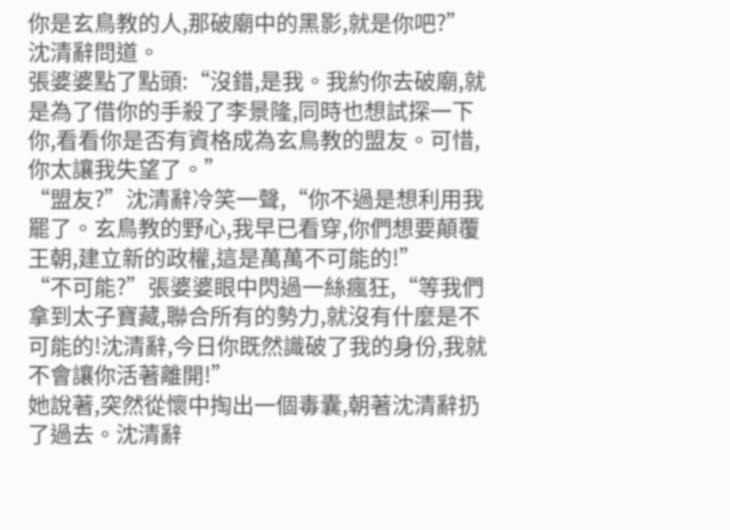你是玄鳥教的人,那破廟中的黑影,就是你吧?”沈清辭問道。
張婆婆點了點頭:“沒錯,是我。我約你去破廟,就是為了借你的手殺了李景隆,同時也想試探一下你,看看你是否有資格成為玄鳥教的盟友。可惜,你太讓我失望了。”
“盟友?”沈清辭冷笑一聲,“你不過是想利用我罷了。玄鳥教的野心,我早已看穿,你們想要顛覆王朝,建立新的政權,這是萬萬不可能的!”
“不可能?”張婆婆眼中閃過一絲瘋狂,“等我們拿到太子寶藏,聯合所有的勢力,就沒有什麼是不可能的!沈清辭,今日你既然識破了我的身份,我就不會讓你活著離開!”
她說著,突然從懷中掏出一個毒囊,朝著沈清辭扔了過去。沈清辭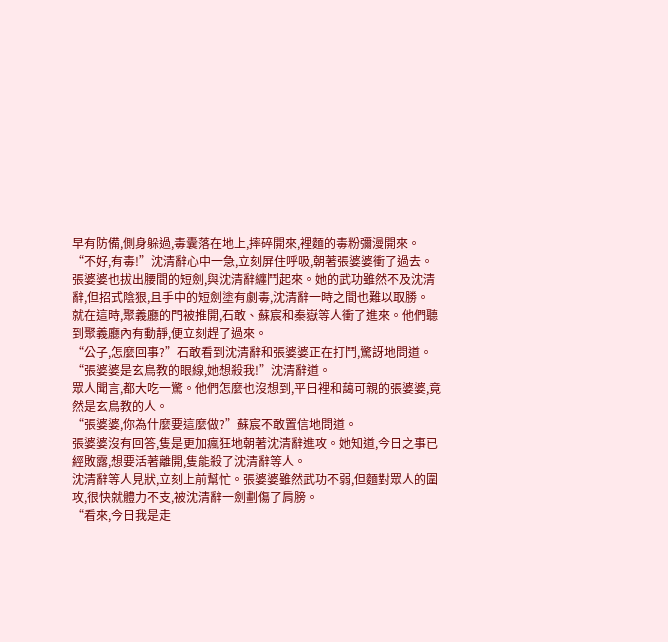早有防備,側身躲過,毒囊落在地上,摔碎開來,裡麵的毒粉彌漫開來。
“不好,有毒!”沈清辭心中一急,立刻屏住呼吸,朝著張婆婆衝了過去。
張婆婆也拔出腰間的短劍,與沈清辭纏鬥起來。她的武功雖然不及沈清辭,但招式陰狠,且手中的短劍塗有劇毒,沈清辭一時之間也難以取勝。
就在這時,聚義廳的門被推開,石敢、蘇宸和秦嶽等人衝了進來。他們聽到聚義廳內有動靜,便立刻趕了過來。
“公子,怎麼回事?”石敢看到沈清辭和張婆婆正在打鬥,驚訝地問道。
“張婆婆是玄鳥教的眼線,她想殺我!”沈清辭道。
眾人聞言,都大吃一驚。他們怎麼也沒想到,平日裡和藹可親的張婆婆,竟然是玄鳥教的人。
“張婆婆,你為什麼要這麼做?”蘇宸不敢置信地問道。
張婆婆沒有回答,隻是更加瘋狂地朝著沈清辭進攻。她知道,今日之事已經敗露,想要活著離開,隻能殺了沈清辭等人。
沈清辭等人見狀,立刻上前幫忙。張婆婆雖然武功不弱,但麵對眾人的圍攻,很快就體力不支,被沈清辭一劍劃傷了肩膀。
“看來,今日我是走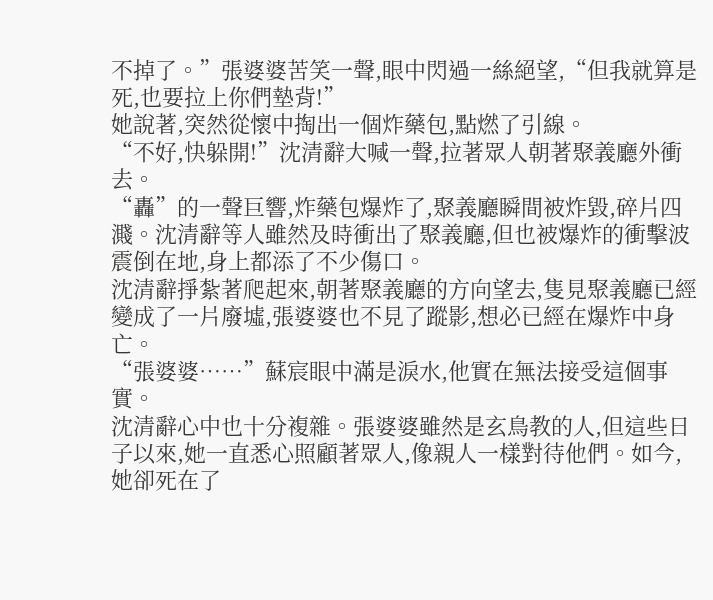不掉了。”張婆婆苦笑一聲,眼中閃過一絲絕望,“但我就算是死,也要拉上你們墊背!”
她說著,突然從懷中掏出一個炸藥包,點燃了引線。
“不好,快躲開!”沈清辭大喊一聲,拉著眾人朝著聚義廳外衝去。
“轟”的一聲巨響,炸藥包爆炸了,聚義廳瞬間被炸毀,碎片四濺。沈清辭等人雖然及時衝出了聚義廳,但也被爆炸的衝擊波震倒在地,身上都添了不少傷口。
沈清辭掙紮著爬起來,朝著聚義廳的方向望去,隻見聚義廳已經變成了一片廢墟,張婆婆也不見了蹤影,想必已經在爆炸中身亡。
“張婆婆……”蘇宸眼中滿是淚水,他實在無法接受這個事實。
沈清辭心中也十分複雜。張婆婆雖然是玄鳥教的人,但這些日子以來,她一直悉心照顧著眾人,像親人一樣對待他們。如今,她卻死在了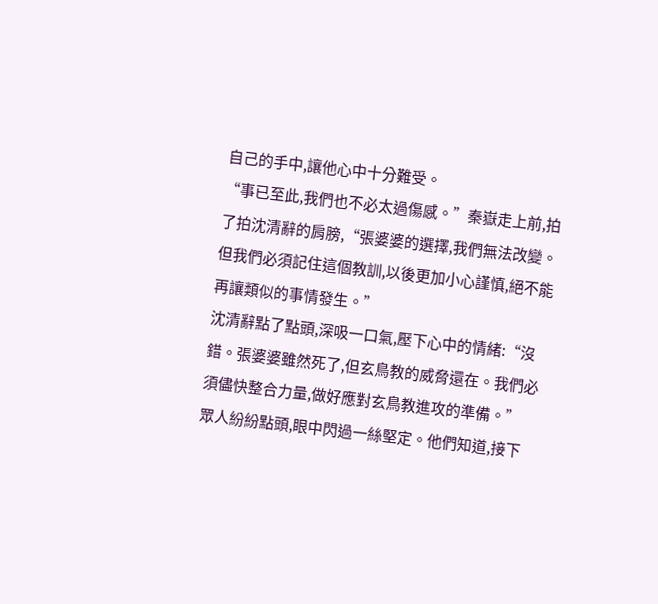自己的手中,讓他心中十分難受。
“事已至此,我們也不必太過傷感。”秦嶽走上前,拍了拍沈清辭的肩膀,“張婆婆的選擇,我們無法改變。但我們必須記住這個教訓,以後更加小心謹慎,絕不能再讓類似的事情發生。”
沈清辭點了點頭,深吸一口氣,壓下心中的情緒:“沒錯。張婆婆雖然死了,但玄鳥教的威脅還在。我們必須儘快整合力量,做好應對玄鳥教進攻的準備。”
眾人紛紛點頭,眼中閃過一絲堅定。他們知道,接下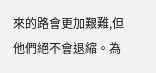來的路會更加艱難,但他們絕不會退縮。為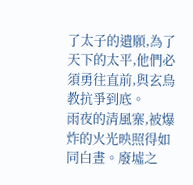了太子的遺願,為了天下的太平,他們必須勇往直前,與玄鳥教抗爭到底。
雨夜的清風寨,被爆炸的火光映照得如同白晝。廢墟之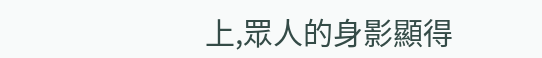上,眾人的身影顯得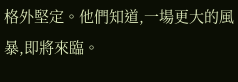格外堅定。他們知道,一場更大的風暴,即將來臨。